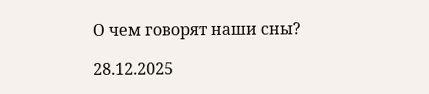О чем говорят наши сны?

28.12.2025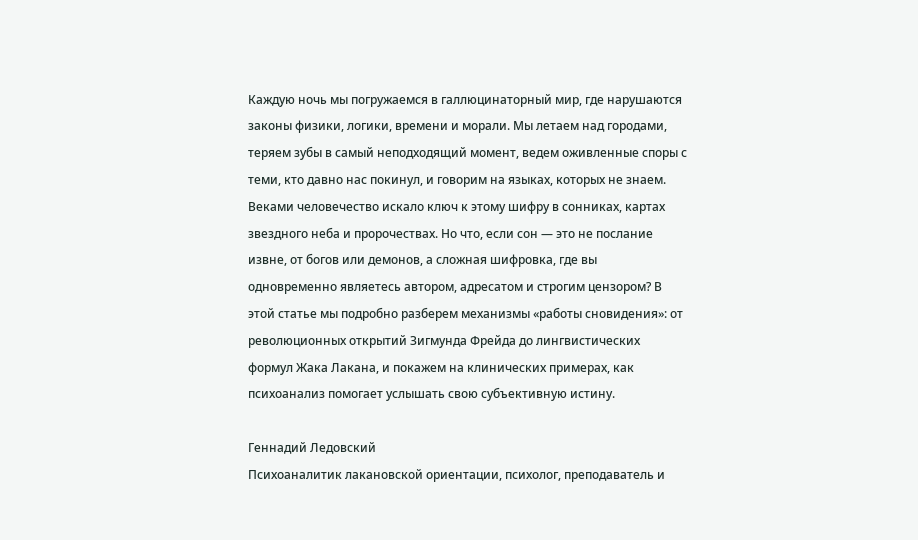Каждую ночь мы погружаемся в галлюцинаторный мир, где нарушаются законы физики, логики, времени и морали. Мы летаем над городами, теряем зубы в самый неподходящий момент, ведем оживленные споры с теми, кто давно нас покинул, и говорим на языках, которых не знаем. Веками человечество искало ключ к этому шифру в сонниках, картах звездного неба и пророчествах. Но что, если сон — это не послание извне, от богов или демонов, а сложная шифровка, где вы одновременно являетесь автором, адресатом и строгим цензором? В этой статье мы подробно разберем механизмы «работы сновидения»: от революционных открытий Зигмунда Фрейда до лингвистических формул Жака Лакана, и покажем на клинических примерах, как психоанализ помогает услышать свою субъективную истину.

Геннадий Ледовский
Психоаналитик лакановской ориентации, психолог, преподаватель и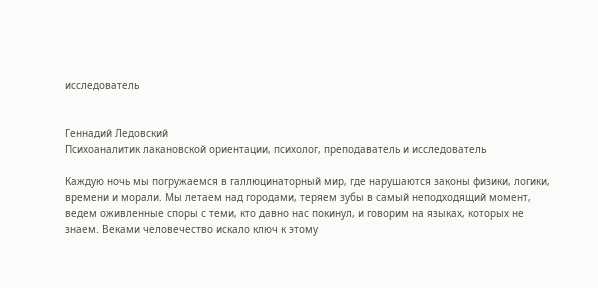исследователь


Геннадий Ледовский
Психоаналитик лакановской ориентации, психолог, преподаватель и исследователь

Каждую ночь мы погружаемся в галлюцинаторный мир, где нарушаются законы физики, логики, времени и морали. Мы летаем над городами, теряем зубы в самый неподходящий момент, ведем оживленные споры с теми, кто давно нас покинул, и говорим на языках, которых не знаем. Веками человечество искало ключ к этому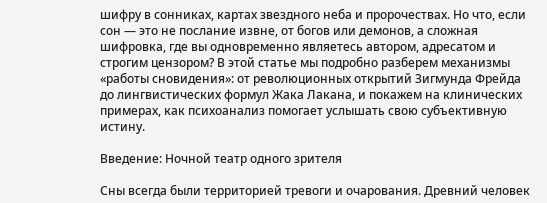шифру в сонниках, картах звездного неба и пророчествах. Но что, если сон — это не послание извне, от богов или демонов, а сложная шифровка, где вы одновременно являетесь автором, адресатом и строгим цензором? В этой статье мы подробно разберем механизмы «работы сновидения»: от революционных открытий Зигмунда Фрейда до лингвистических формул Жака Лакана, и покажем на клинических примерах, как психоанализ помогает услышать свою субъективную истину.

Введение: Ночной театр одного зрителя

Сны всегда были территорией тревоги и очарования. Древний человек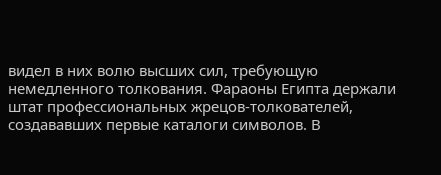видел в них волю высших сил, требующую немедленного толкования. Фараоны Египта держали штат профессиональных жрецов-толкователей, создававших первые каталоги символов. В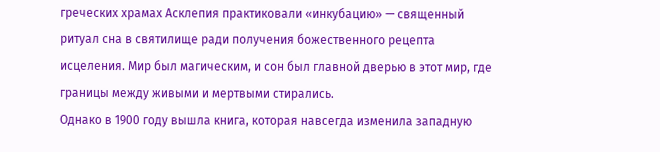греческих храмах Асклепия практиковали «инкубацию» — священный ритуал сна в святилище ради получения божественного рецепта исцеления. Мир был магическим, и сон был главной дверью в этот мир, где границы между живыми и мертвыми стирались.
Однако в 1900 году вышла книга, которая навсегда изменила западную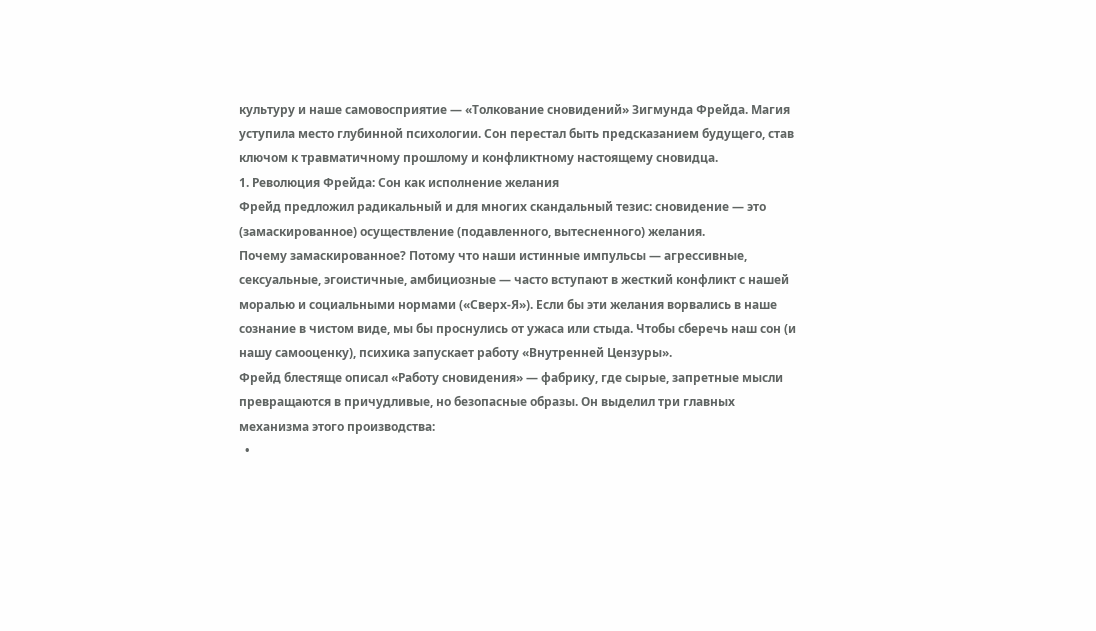культуру и наше самовосприятие — «Толкование сновидений» Зигмунда Фрейда. Магия уступила место глубинной психологии. Сон перестал быть предсказанием будущего, став ключом к травматичному прошлому и конфликтному настоящему сновидца.
1. Революция Фрейда: Сон как исполнение желания
Фрейд предложил радикальный и для многих скандальный тезис: сновидение — это (замаскированное) осуществление (подавленного, вытесненного) желания.
Почему замаскированное? Потому что наши истинные импульсы — агрессивные, сексуальные, эгоистичные, амбициозные — часто вступают в жесткий конфликт с нашей моралью и социальными нормами («Сверх-Я»). Если бы эти желания ворвались в наше сознание в чистом виде, мы бы проснулись от ужаса или стыда. Чтобы сберечь наш сон (и нашу самооценку), психика запускает работу «Внутренней Цензуры».
Фрейд блестяще описал «Работу сновидения» — фабрику, где сырые, запретные мысли превращаются в причудливые, но безопасные образы. Он выделил три главных механизма этого производства:
  •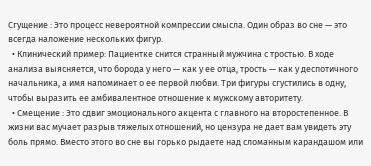Сгущение : Это процесс невероятной компрессии смысла. Один образ во сне — это всегда наложение нескольких фигур.
  • Клинический пример: Пациентке снится странный мужчина с тростью. В ходе анализа выясняется, что борода у него — как у ее отца, трость — как у деспотичного начальника, а имя напоминает о ее первой любви. Три фигуры сгустились в одну, чтобы выразить ее амбивалентное отношение к мужскому авторитету.
  • Смещение : Это сдвиг эмоционального акцента с главного на второстепенное. В жизни вас мучает разрыв тяжелых отношений, но цензура не дает вам увидеть эту боль прямо. Вместо этого во сне вы горько рыдаете над сломанным карандашом или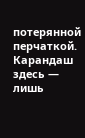потерянной перчаткой. Карандаш здесь — лишь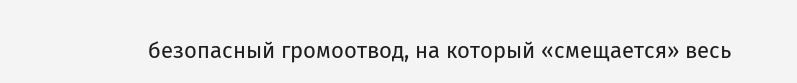безопасный громоотвод, на который «смещается» весь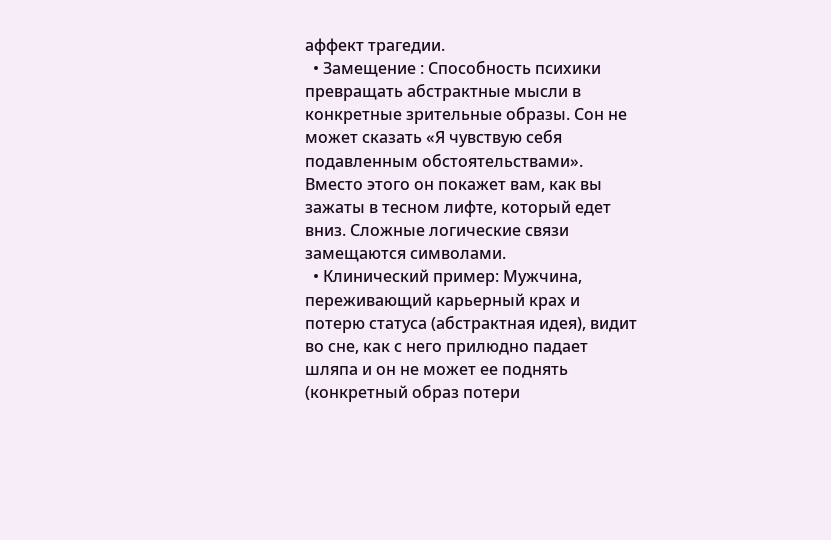аффект трагедии.
  • Замещение : Способность психики превращать абстрактные мысли в конкретные зрительные образы. Сон не может сказать «Я чувствую себя подавленным обстоятельствами». Вместо этого он покажет вам, как вы зажаты в тесном лифте, который едет вниз. Сложные логические связи замещаются символами.
  • Клинический пример: Мужчина, переживающий карьерный крах и потерю статуса (абстрактная идея), видит во сне, как с него прилюдно падает шляпа и он не может ее поднять (конкретный образ потери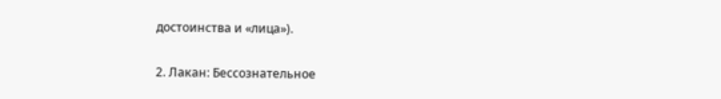достоинства и «лица»).

2. Лакан: Бессознательное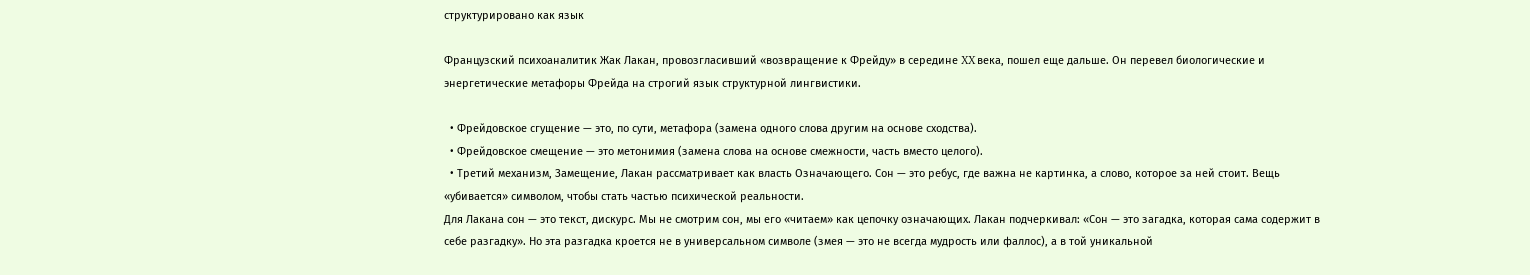структурировано как язык

Французский психоаналитик Жак Лакан, провозгласивший «возвращение к Фрейду» в середине XX века, пошел еще дальше. Он перевел биологические и энергетические метафоры Фрейда на строгий язык структурной лингвистики.

  • Фрейдовское сгущение — это, по сути, метафора (замена одного слова другим на основе сходства).
  • Фрейдовское смещение — это метонимия (замена слова на основе смежности, часть вместо целого).
  • Третий механизм, Замещение, Лакан рассматривает как власть Означающего. Сон — это ребус, где важна не картинка, а слово, которое за ней стоит. Вещь «убивается» символом, чтобы стать частью психической реальности.
Для Лакана сон — это текст, дискурс. Мы не смотрим сон, мы его «читаем» как цепочку означающих. Лакан подчеркивал: «Сон — это загадка, которая сама содержит в себе разгадку». Но эта разгадка кроется не в универсальном символе (змея — это не всегда мудрость или фаллос), а в той уникальной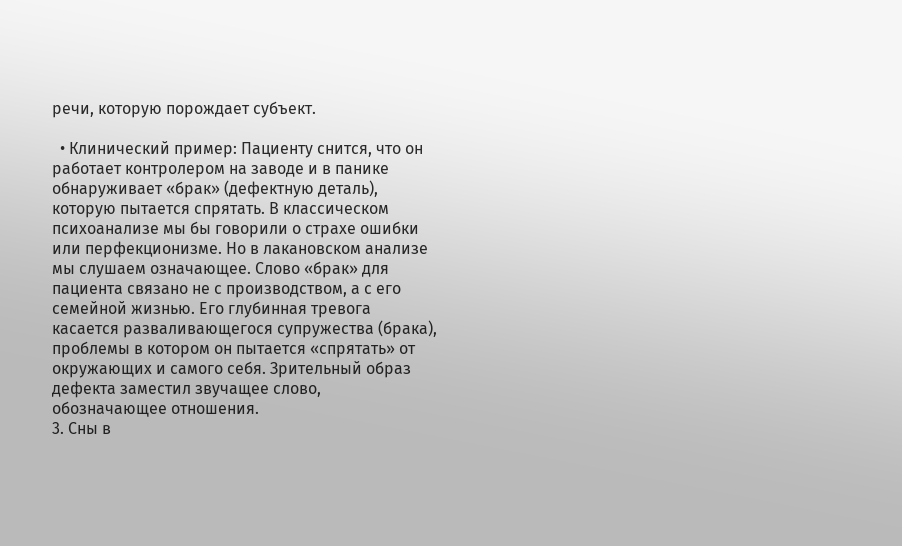речи, которую порождает субъект.

  • Клинический пример: Пациенту снится, что он работает контролером на заводе и в панике обнаруживает «брак» (дефектную деталь), которую пытается спрятать. В классическом психоанализе мы бы говорили о страхе ошибки или перфекционизме. Но в лакановском анализе мы слушаем означающее. Слово «брак» для пациента связано не с производством, а с его семейной жизнью. Его глубинная тревога касается разваливающегося супружества (брака), проблемы в котором он пытается «спрятать» от окружающих и самого себя. Зрительный образ дефекта заместил звучащее слово, обозначающее отношения.
3. Сны в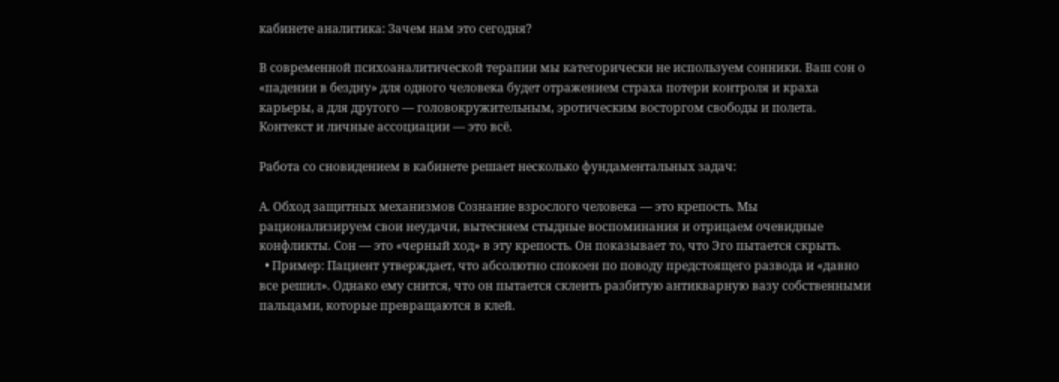кабинете аналитика: Зачем нам это сегодня?

В современной психоаналитической терапии мы категорически не используем сонники. Ваш сон о «падении в бездну» для одного человека будет отражением страха потери контроля и краха карьеры, а для другого — головокружительным, эротическим восторгом свободы и полета. Контекст и личные ассоциации — это всё.

Работа со сновидением в кабинете решает несколько фундаментальных задач:

А. Обход защитных механизмов Сознание взрослого человека — это крепость. Мы рационализируем свои неудачи, вытесняем стыдные воспоминания и отрицаем очевидные конфликты. Сон — это «черный ход» в эту крепость. Он показывает то, что Эго пытается скрыть.
  • Пример: Пациент утверждает, что абсолютно спокоен по поводу предстоящего развода и «давно все решил». Однако ему снится, что он пытается склеить разбитую антикварную вазу собственными пальцами, которые превращаются в клей.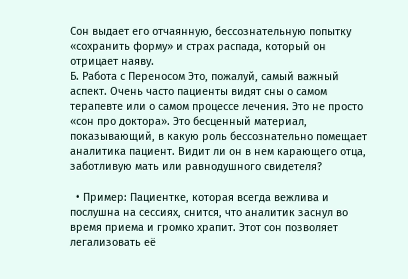Сон выдает его отчаянную, бессознательную попытку «сохранить форму» и страх распада, который он отрицает наяву.
Б. Работа с Переносом Это, пожалуй, самый важный аспект. Очень часто пациенты видят сны о самом терапевте или о самом процессе лечения. Это не просто «сон про доктора». Это бесценный материал, показывающий, в какую роль бессознательно помещает аналитика пациент. Видит ли он в нем карающего отца, заботливую мать или равнодушного свидетеля?

  • Пример: Пациентке, которая всегда вежлива и послушна на сессиях, снится, что аналитик заснул во время приема и громко храпит. Этот сон позволяет легализовать её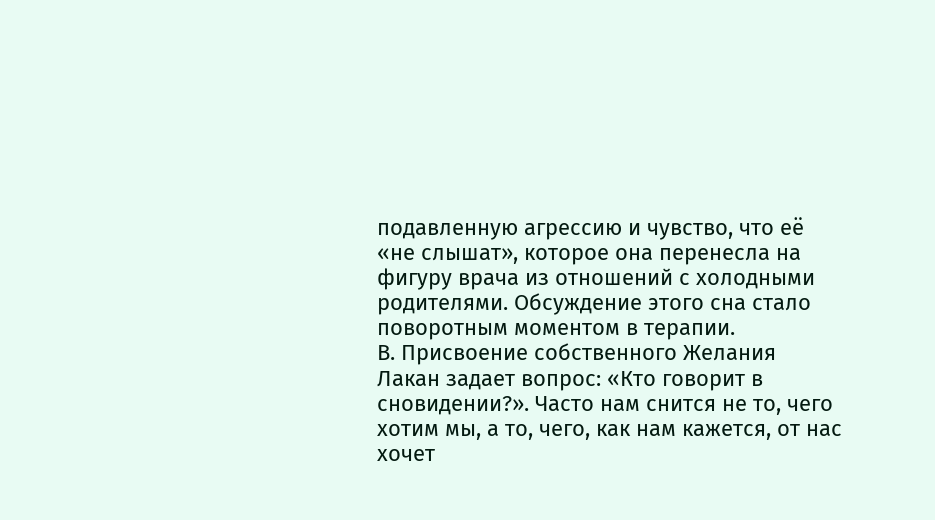подавленную агрессию и чувство, что её «не слышат», которое она перенесла на фигуру врача из отношений с холодными родителями. Обсуждение этого сна стало поворотным моментом в терапии.
В. Присвоение собственного Желания Лакан задает вопрос: «Кто говорит в сновидении?». Часто нам снится не то, чего хотим мы, а то, чего, как нам кажется, от нас хочет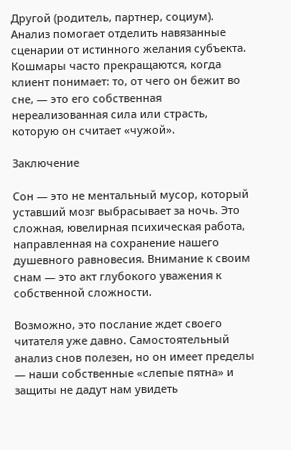Другой (родитель, партнер, социум). Анализ помогает отделить навязанные сценарии от истинного желания субъекта. Кошмары часто прекращаются, когда клиент понимает: то, от чего он бежит во сне, — это его собственная нереализованная сила или страсть, которую он считает «чужой».

Заключение

Сон — это не ментальный мусор, который уставший мозг выбрасывает за ночь. Это сложная, ювелирная психическая работа, направленная на сохранение нашего душевного равновесия. Внимание к своим снам — это акт глубокого уважения к собственной сложности.

Возможно, это послание ждет своего читателя уже давно. Самостоятельный анализ снов полезен, но он имеет пределы — наши собственные «слепые пятна» и защиты не дадут нам увидеть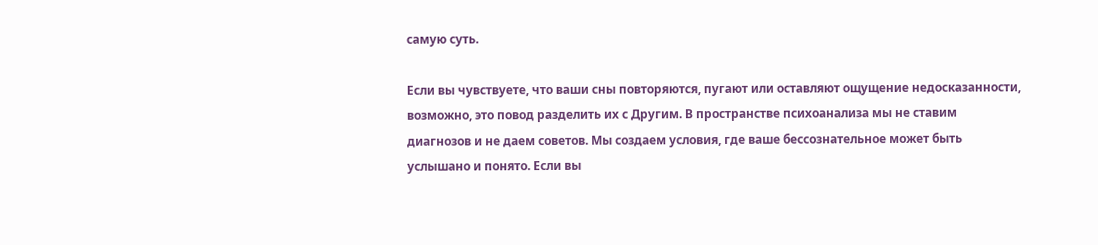самую суть.

Если вы чувствуете, что ваши сны повторяются, пугают или оставляют ощущение недосказанности, возможно, это повод разделить их с Другим. В пространстве психоанализа мы не ставим диагнозов и не даем советов. Мы создаем условия, где ваше бессознательное может быть услышано и понято. Если вы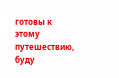готовы к этому путешествию, буду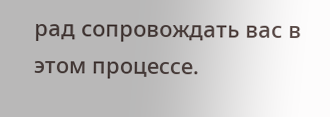рад сопровождать вас в этом процессе.